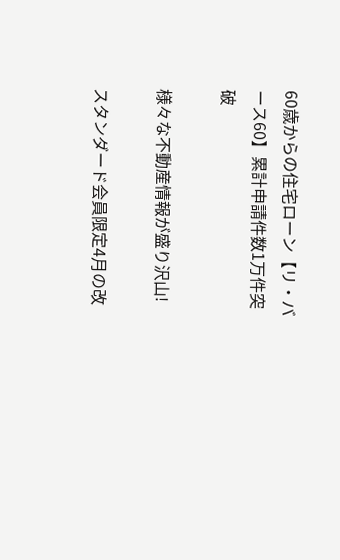60歳からの住宅ローン【リ・バース60】累計申請件数1万件突破

様々な不動産情報が盛り沢山!

スタンダード会員限定4月の改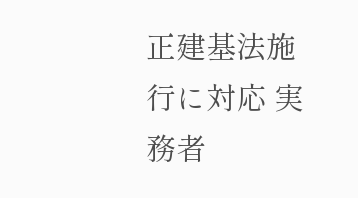正建基法施行に対応 実務者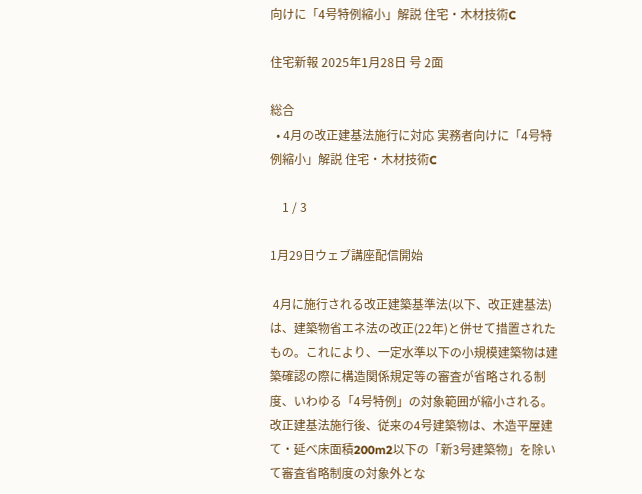向けに「4号特例縮小」解説 住宅・木材技術C

住宅新報 2025年1月28日 号 2面

総合
  • 4月の改正建基法施行に対応 実務者向けに「4号特例縮小」解説 住宅・木材技術C

    1 / 3

1月29日ウェブ講座配信開始

 4月に施行される改正建築基準法(以下、改正建基法)は、建築物省エネ法の改正(22年)と併せて措置されたもの。これにより、一定水準以下の小規模建築物は建築確認の際に構造関係規定等の審査が省略される制度、いわゆる「4号特例」の対象範囲が縮小される。改正建基法施行後、従来の4号建築物は、木造平屋建て・延べ床面積200m2以下の「新3号建築物」を除いて審査省略制度の対象外とな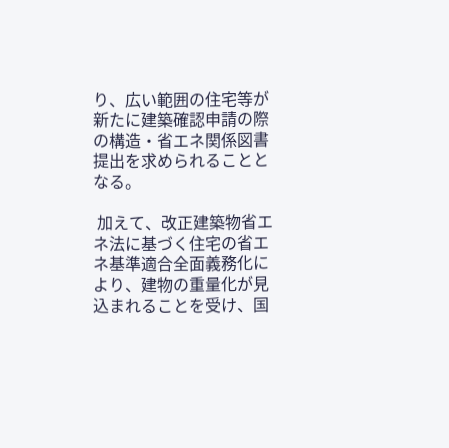り、広い範囲の住宅等が新たに建築確認申請の際の構造・省エネ関係図書提出を求められることとなる。

 加えて、改正建築物省エネ法に基づく住宅の省エネ基準適合全面義務化により、建物の重量化が見込まれることを受け、国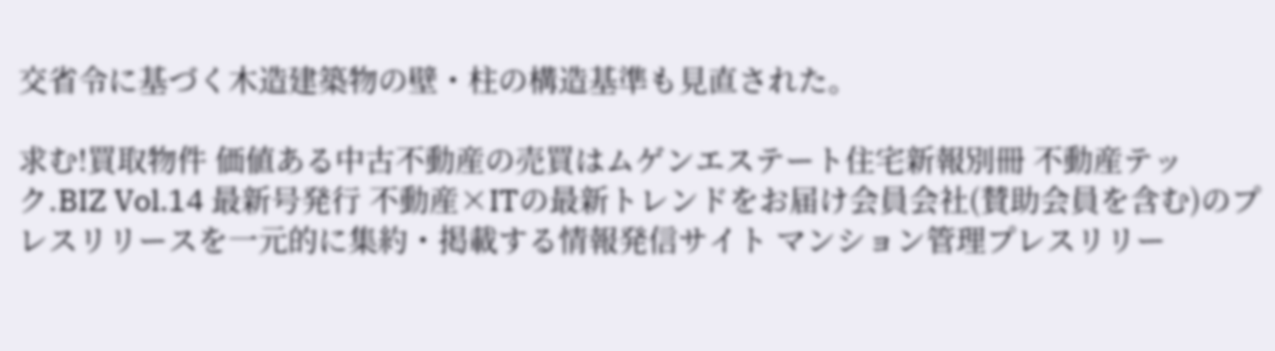交省令に基づく木造建築物の壁・柱の構造基準も見直された。

求む!買取物件 価値ある中古不動産の売買はムゲンエステート住宅新報別冊 不動産テック.BIZ Vol.14 最新号発行 不動産×ITの最新トレンドをお届け会員会社(賛助会員を含む)のプレスリリースを一元的に集約・掲載する情報発信サイト マンション管理プレスリリー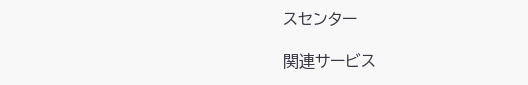スセンター

関連サービス